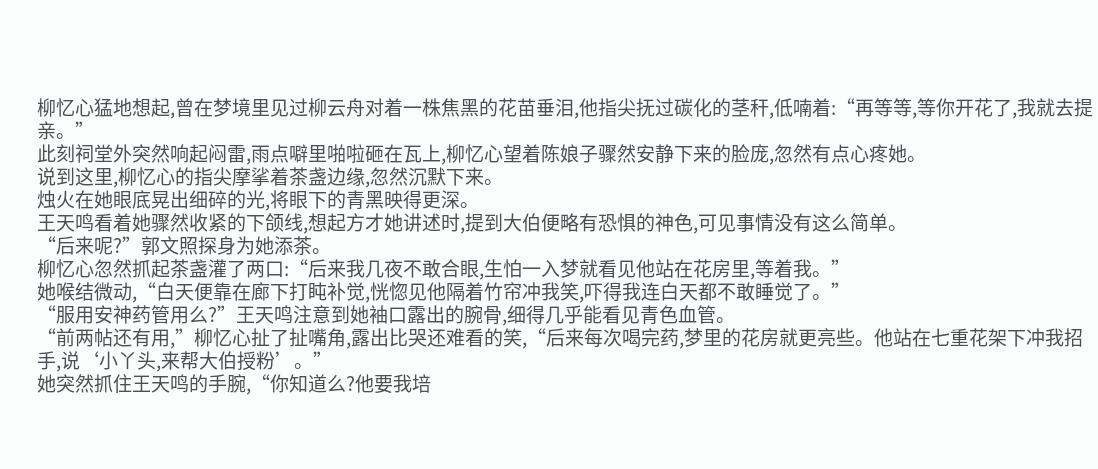柳忆心猛地想起,曾在梦境里见过柳云舟对着一株焦黑的花苗垂泪,他指尖抚过碳化的茎秆,低喃着:“再等等,等你开花了,我就去提亲。”
此刻祠堂外突然响起闷雷,雨点噼里啪啦砸在瓦上,柳忆心望着陈娘子骤然安静下来的脸庞,忽然有点心疼她。
说到这里,柳忆心的指尖摩挲着茶盏边缘,忽然沉默下来。
烛火在她眼底晃出细碎的光,将眼下的青黑映得更深。
王天鸣看着她骤然收紧的下颌线,想起方才她讲述时,提到大伯便略有恐惧的神色,可见事情没有这么简单。
“后来呢?”郭文照探身为她添茶。
柳忆心忽然抓起茶盏灌了两口:“后来我几夜不敢合眼,生怕一入梦就看见他站在花房里,等着我。”
她喉结微动,“白天便靠在廊下打盹补觉,恍惚见他隔着竹帘冲我笑,吓得我连白天都不敢睡觉了。”
“服用安神药管用么?”王天鸣注意到她袖口露出的腕骨,细得几乎能看见青色血管。
“前两帖还有用,”柳忆心扯了扯嘴角,露出比哭还难看的笑,“后来每次喝完药,梦里的花房就更亮些。他站在七重花架下冲我招手,说‘小丫头,来帮大伯授粉’。”
她突然抓住王天鸣的手腕,“你知道么?他要我培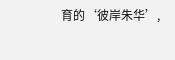育的‘彼岸朱华’,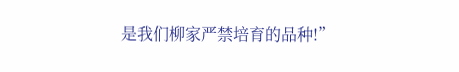是我们柳家严禁培育的品种!”